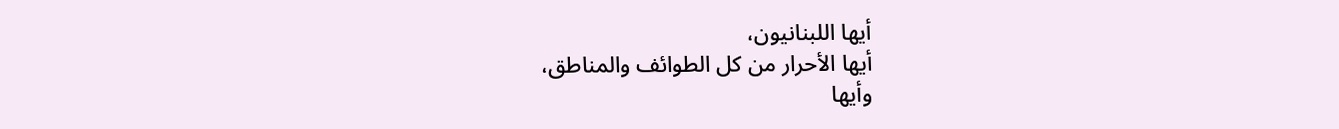أيها اللبنانيون،
أيها الأحرار من كل الطوائف والمناطق،
وأيها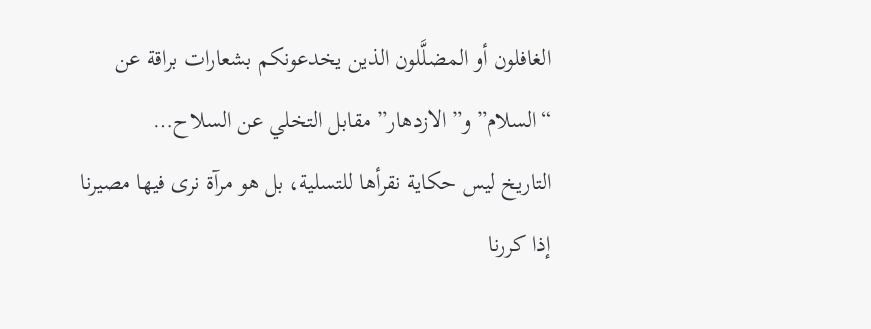الغافلون أو المضلَّلون الذين يخدعونكم بشعارات براقة عن “السلام” و”الازدهار” مقابل التخلي عن السلاح…
التاريخ ليس حكاية نقرأها للتسلية، بل هو مرآة نرى فيها مصيرنا إذا كررنا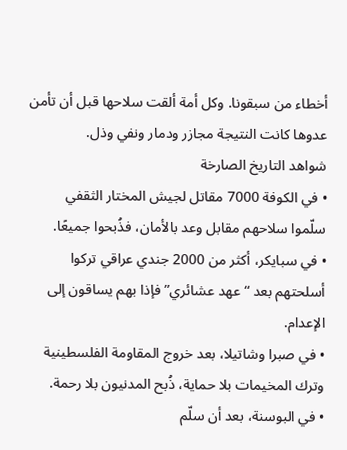أخطاء من سبقونا. وكل أمة ألقت سلاحها قبل أن تأمن عدوها كانت النتيجة مجازر ودمار ونفي وذل.
شواهد التاريخ الصارخة
• في الكوفة 7000 مقاتل لجيش المختار الثقفي سلّموا سلاحهم مقابل وعد بالأمان، فذُبحوا جميعًا.
• في سبايكر، أكثر من 2000 جندي عراقي تركوا أسلحتهم بعد “عهد عشائري” فإذا بهم يساقون إلى الإعدام.
• في صبرا وشاتيلا، بعد خروج المقاومة الفلسطينية وترك المخيمات بلا حماية، ذُبح المدنيون بلا رحمة.
• في البوسنة، بعد أن سلّم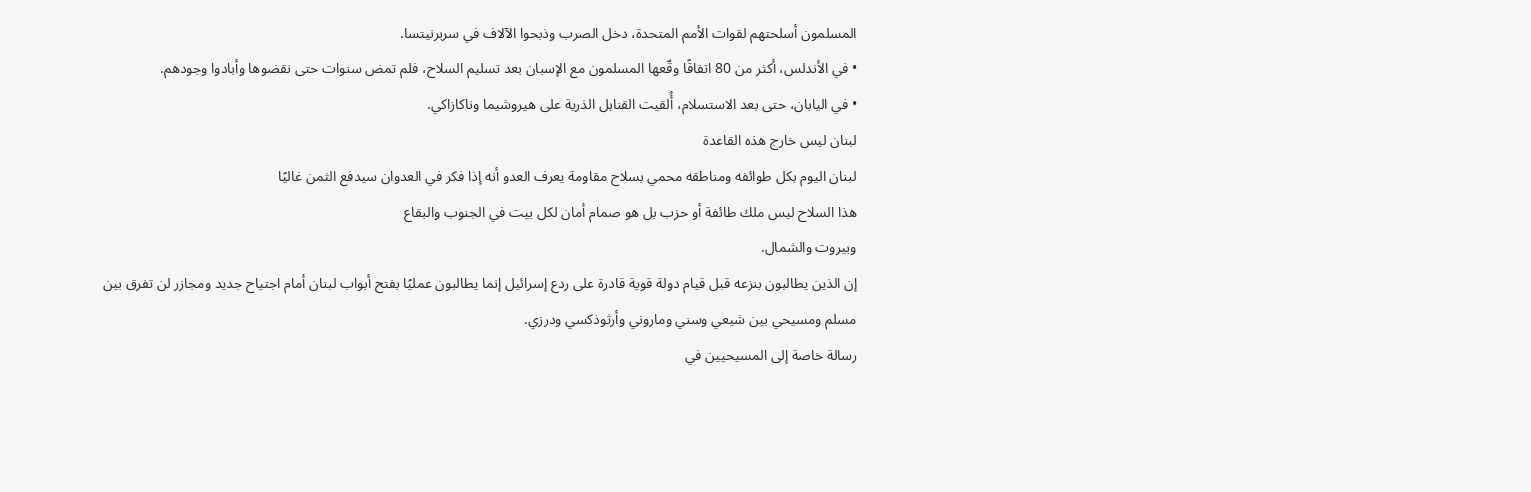المسلمون أسلحتهم لقوات الأمم المتحدة، دخل الصرب وذبحوا الآلاف في سربرنيتسا.
• في الأندلس، أكثر من 80 اتفاقًا وقّعها المسلمون مع الإسبان بعد تسليم السلاح، فلم تمض سنوات حتى نقضوها وأبادوا وجودهم.
• في اليابان، حتى بعد الاستسلام، أُلقيت القنابل الذرية على هيروشيما وناكازاكي.
لبنان ليس خارج هذه القاعدة
لبنان اليوم بكل طوائفه ومناطقه محمي بسلاح مقاومة يعرف العدو أنه إذا فكر في العدوان سيدفع الثمن غاليًا
هذا السلاح ليس ملك طائفة أو حزب بل هو صمام أمان لكل بيت في الجنوب والبقاع
وبيروت والشمال.
إن الذين يطالبون بنزعه قبل قيام دولة قوية قادرة على ردع إسرائيل إنما يطالبون عمليًا بفتح أبواب لبنان أمام اجتياح جديد ومجازر لن تفرق بين مسلم ومسيحي بين شيعي وسني وماروني وأرثوذكسي ودرزي.
رسالة خاصة إلى المسيحيين في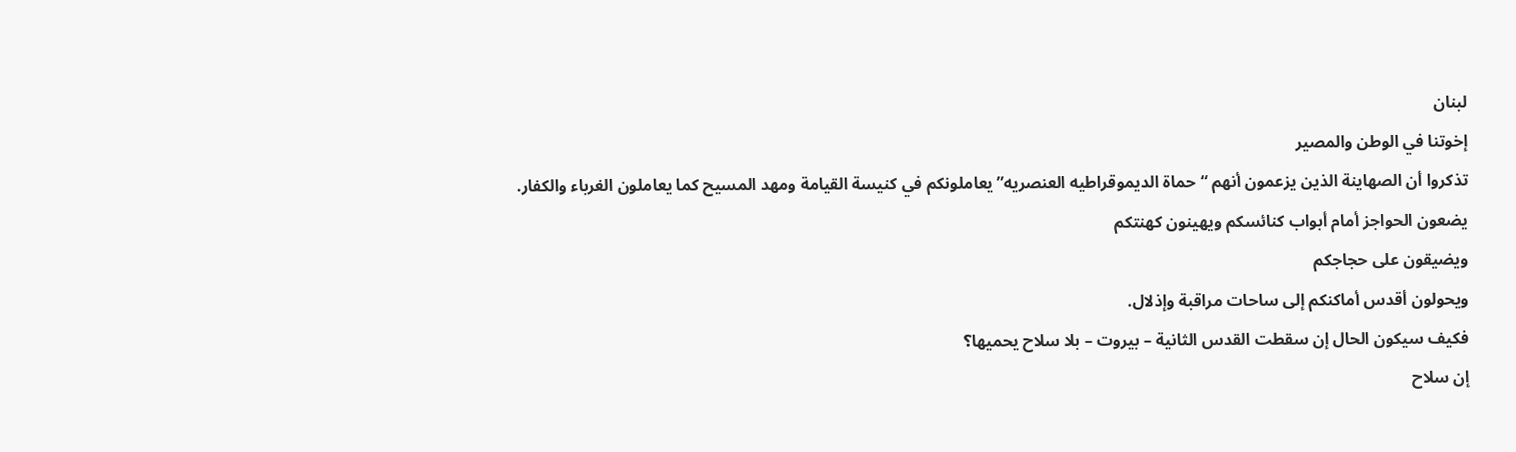لبنان
إخوتنا في الوطن والمصير
تذكروا أن الصهاينة الذين يزعمون أنهم “حماة الديموقراطيه العنصريه” يعاملونكم في كنيسة القيامة ومهد المسيح كما يعاملون الغرباء والكفار.
يضعون الحواجز أمام أبواب كنائسكم ويهينون كهنتكم
ويضيقون على حجاجكم
ويحولون أقدس أماكنكم إلى ساحات مراقبة وإذلال.
فكيف سيكون الحال إن سقطت القدس الثانية – بيروت – بلا سلاح يحميها؟
إن سلاح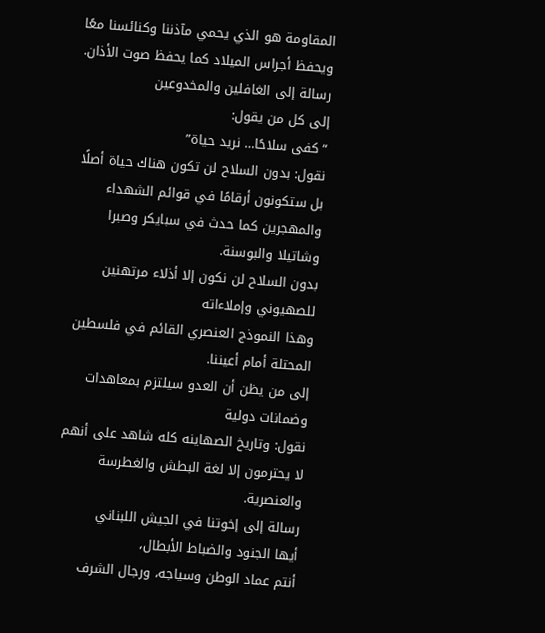المقاومة هو الذي يحمي مآذننا وكنائسنا معًا ويحفظ أجراس الميلاد كما يحفظ صوت الأذان.
رسالة إلى الغافلين والمخدوعين
إلى كل من يقول:
“كفى سلاحًا… نريد حياة”
نقول: بدون السلاح لن تكون هناك حياة أصلًا بل ستكونون أرقامًا في قوائم الشهداء والمهجرين كما حدث في سبايكر وصبرا وشاتيلا والبوسنة.
بدون السلاح لن نكون إلا أذلاء مرتهنين للصهيوني وإملاءاته
وهذا النموذج العنصري القائم في فلسطين المحتلة أمام أعيننا.
إلى من يظن أن العدو سيلتزم بمعاهدات وضمانات دولية
نقول: وتاريخ الصهاينه كله شاهد على أنهم لا يحترمون إلا لغة البطش والغطرسة والعنصرية.
رسالة إلى إخوتنا في الجيش اللبناني
أيها الجنود والضباط الأبطال،
أنتم عماد الوطن وسياجه، ورجال الشرف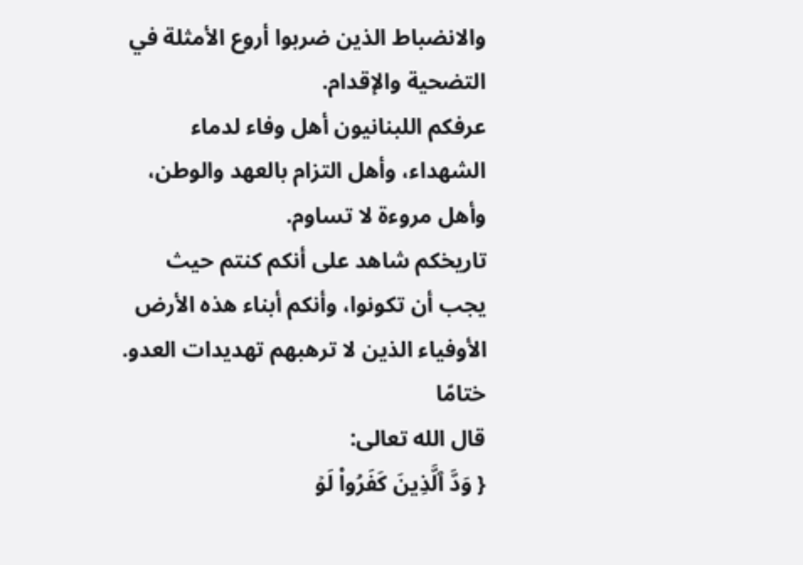والانضباط الذين ضربوا أروع الأمثلة في التضحية والإقدام.
عرفكم اللبنانيون أهل وفاء لدماء الشهداء، وأهل التزام بالعهد والوطن، وأهل مروءة لا تساوم.
تاريخكم شاهد على أنكم كنتم حيث يجب أن تكونوا، وأنكم أبناء هذه الأرض الأوفياء الذين لا ترهبهم تهديدات العدو.
ختامًا
قال الله تعالى:
{ وَدَّ ٱلَّذِینَ كَفَرُوا۟ لَوۡ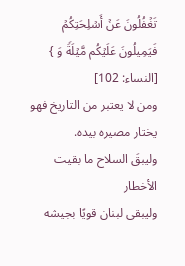تَغۡفُلُونَ عَنۡ أَسۡلِحَتِكُمۡ فَیَمِیلُونَ عَلَیۡكُم مَّیۡلَةࣰ وَ } [النساء: 102]
ومن لا يعتبر من التاريخ فهو يختار مصيره بيده.
وليبقَ السلاح ما بقيت الأخطار
وليبقى لبنان قويًا بجيشه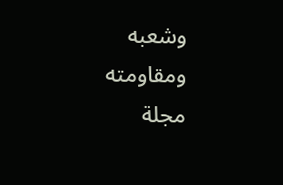وشعبه ومقاومته
مجلة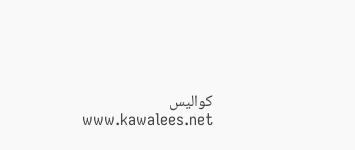كواليس www.kawalees.net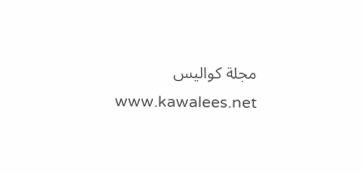مجلة كواليس www.kawalees.net